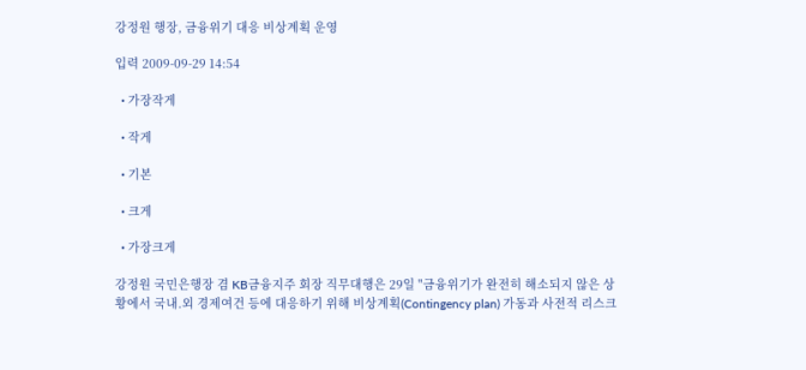강정원 행장, 금융위기 대응 비상계획 운영

입력 2009-09-29 14:54

  • 가장작게

  • 작게

  • 기본

  • 크게

  • 가장크게

강정원 국민은행장 겸 KB금융지주 회장 직무대행은 29일 "금융위기가 완전히 해소되지 않은 상황에서 국내.외 경제여건 등에 대응하기 위해 비상계획(Contingency plan) 가동과 사전적 리스크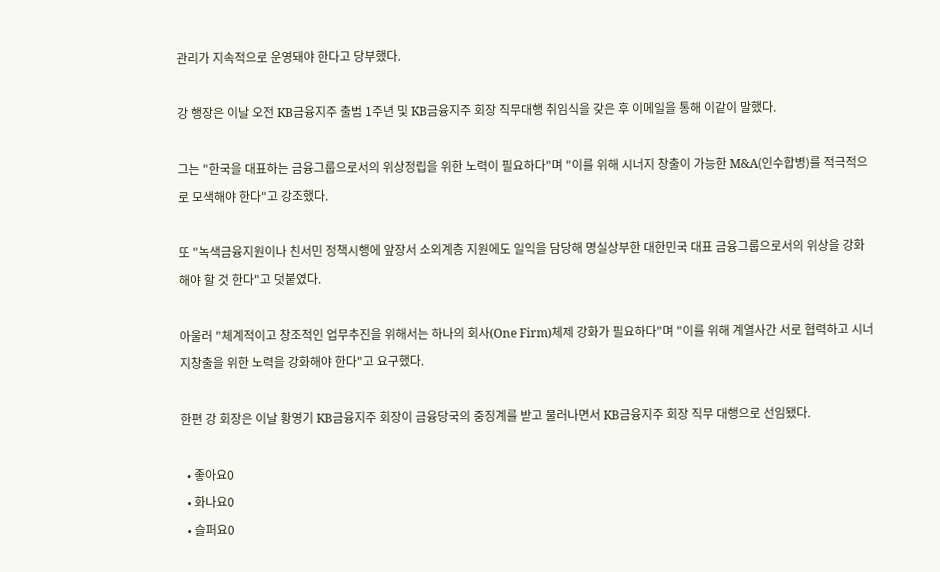관리가 지속적으로 운영돼야 한다고 당부했다.

강 행장은 이날 오전 KB금융지주 출범 1주년 및 KB금융지주 회장 직무대행 취임식을 갖은 후 이메일을 통해 이같이 말했다.

그는 "한국을 대표하는 금융그룹으로서의 위상정립을 위한 노력이 필요하다"며 "이를 위해 시너지 창출이 가능한 M&A(인수합병)를 적극적으로 모색해야 한다"고 강조했다.

또 "녹색금융지원이나 친서민 정책시행에 앞장서 소외계층 지원에도 일익을 담당해 명실상부한 대한민국 대표 금융그룹으로서의 위상을 강화해야 할 것 한다"고 덧붙였다.

아울러 "체계적이고 창조적인 업무추진을 위해서는 하나의 회사(One Firm)체제 강화가 필요하다"며 "이를 위해 계열사간 서로 협력하고 시너지창출을 위한 노력을 강화해야 한다"고 요구했다.

한편 강 회장은 이날 황영기 KB금융지주 회장이 금융당국의 중징계를 받고 물러나면서 KB금융지주 회장 직무 대행으로 선임됐다.

  • 좋아요0
  • 화나요0
  • 슬퍼요0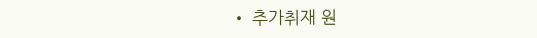• 추가취재 원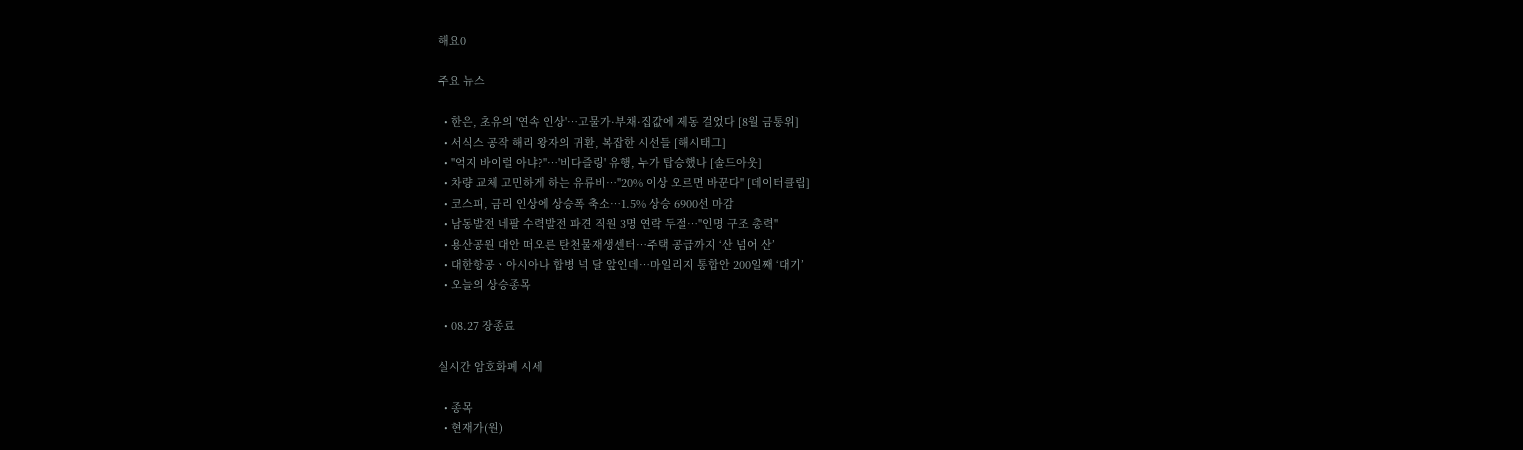해요0

주요 뉴스

  • 한은, 초유의 '연속 인상'⋯고물가·부채·집값에 제동 걸었다 [8월 금통위]
  • 서식스 공작 해리 왕자의 귀환, 복잡한 시선들 [해시태그]
  • "억지 바이럴 아냐?"⋯'비다즐링' 유행, 누가 탑승했나 [솔드아웃]
  • 차량 교체 고민하게 하는 유류비…"20% 이상 오르면 바꾼다" [데이터클립]
  • 코스피, 금리 인상에 상승폭 축소…1.5% 상승 6900선 마감
  • 남동발전 네팔 수력발전 파견 직원 3명 연락 두절⋯"인명 구조 총력"
  • 용산공원 대안 떠오른 탄천물재생센터⋯주택 공급까지 ‘산 넘어 산’
  • 대한항공ㆍ아시아나 합병 넉 달 앞인데⋯마일리지 통합안 200일째 ‘대기’
  • 오늘의 상승종목

  • 08.27 장종료

실시간 암호화폐 시세

  • 종목
  • 현재가(원)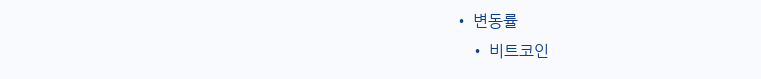• 변동률
    • 비트코인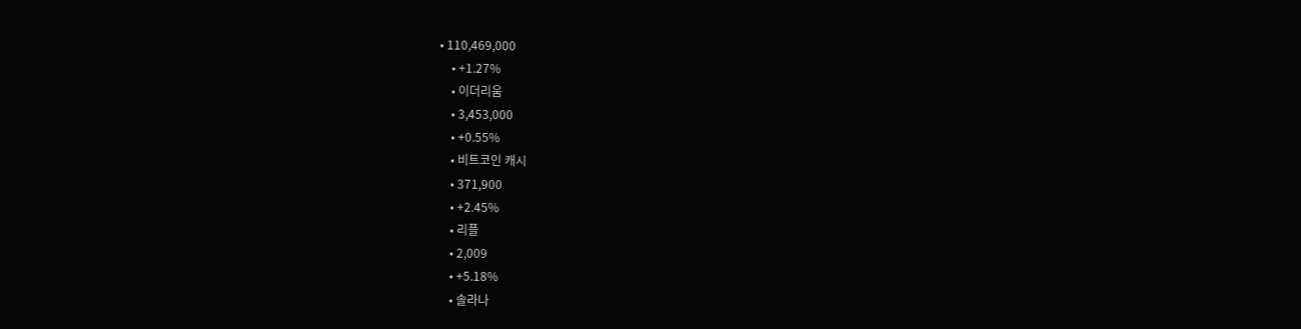• 110,469,000
    • +1.27%
    • 이더리움
    • 3,453,000
    • +0.55%
    • 비트코인 캐시
    • 371,900
    • +2.45%
    • 리플
    • 2,009
    • +5.18%
    • 솔라나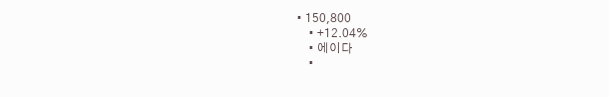• 150,800
    • +12.04%
    • 에이다
    •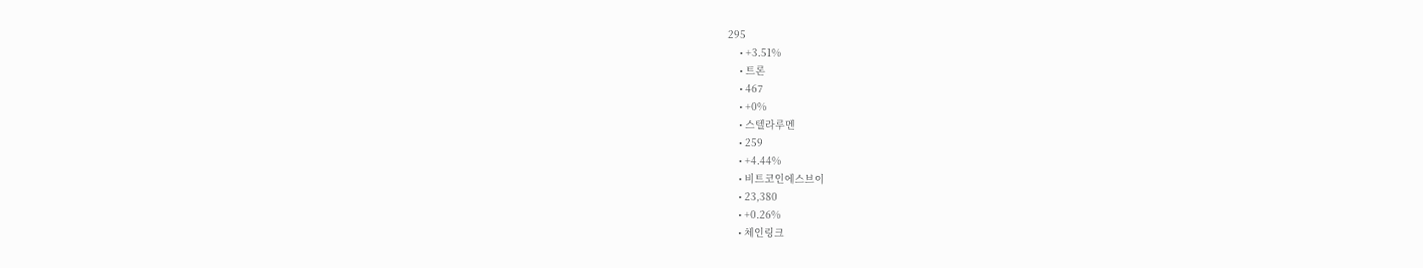295
    • +3.51%
    • 트론
    • 467
    • +0%
    • 스텔라루멘
    • 259
    • +4.44%
    • 비트코인에스브이
    • 23,380
    • +0.26%
    • 체인링크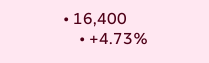• 16,400
    • +4.73%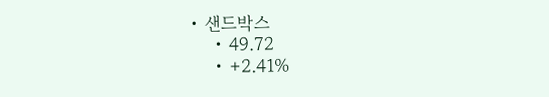• 샌드박스
    • 49.72
    • +2.41%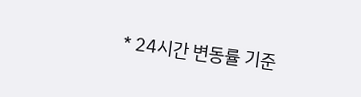* 24시간 변동률 기준